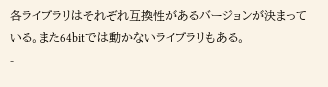各ライブラリはそれぞれ互換性があるバージョンが決まっている。また64bitでは動かないライブラリもある。
-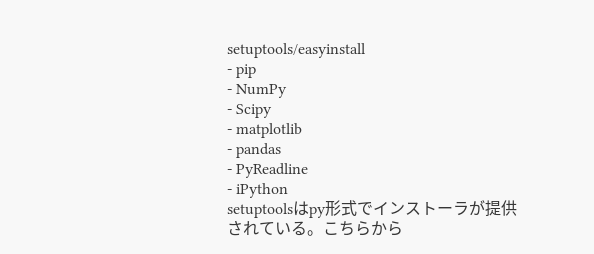setuptools/easyinstall
- pip
- NumPy
- Scipy
- matplotlib
- pandas
- PyReadline
- iPython
setuptoolsはpy形式でインストーラが提供されている。こちらから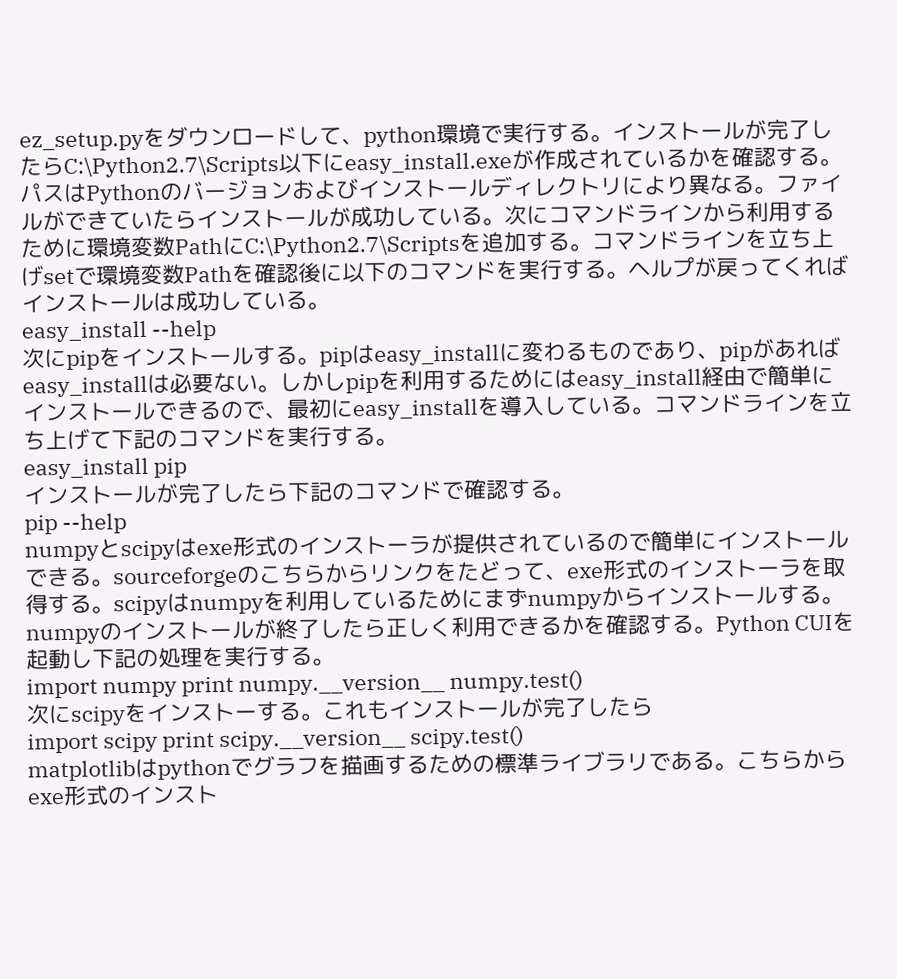ez_setup.pyをダウンロードして、python環境で実行する。インストールが完了したらC:\Python2.7\Scripts以下にeasy_install.exeが作成されているかを確認する。パスはPythonのバージョンおよびインストールディレクトリにより異なる。ファイルができていたらインストールが成功している。次にコマンドラインから利用するために環境変数PathにC:\Python2.7\Scriptsを追加する。コマンドラインを立ち上げsetで環境変数Pathを確認後に以下のコマンドを実行する。ヘルプが戻ってくればインストールは成功している。
easy_install --help
次にpipをインストールする。pipはeasy_installに変わるものであり、pipがあればeasy_installは必要ない。しかしpipを利用するためにはeasy_install経由で簡単にインストールできるので、最初にeasy_installを導入している。コマンドラインを立ち上げて下記のコマンドを実行する。
easy_install pip
インストールが完了したら下記のコマンドで確認する。
pip --help
numpyとscipyはexe形式のインストーラが提供されているので簡単にインストールできる。sourceforgeのこちらからリンクをたどって、exe形式のインストーラを取得する。scipyはnumpyを利用しているためにまずnumpyからインストールする。
numpyのインストールが終了したら正しく利用できるかを確認する。Python CUIを起動し下記の処理を実行する。
import numpy print numpy.__version__ numpy.test()
次にscipyをインストーする。これもインストールが完了したら
import scipy print scipy.__version__ scipy.test()
matplotlibはpythonでグラフを描画するための標準ライブラリである。こちらからexe形式のインスト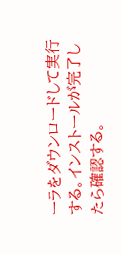ーラをダウンロードして実行する。インストールが完了したら確認する。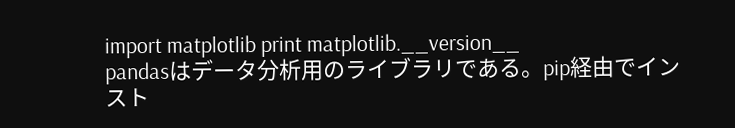import matplotlib print matplotlib.__version__
pandasはデータ分析用のライブラリである。pip経由でインスト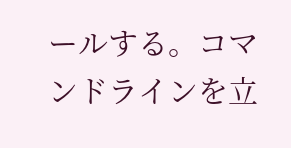ールする。コマンドラインを立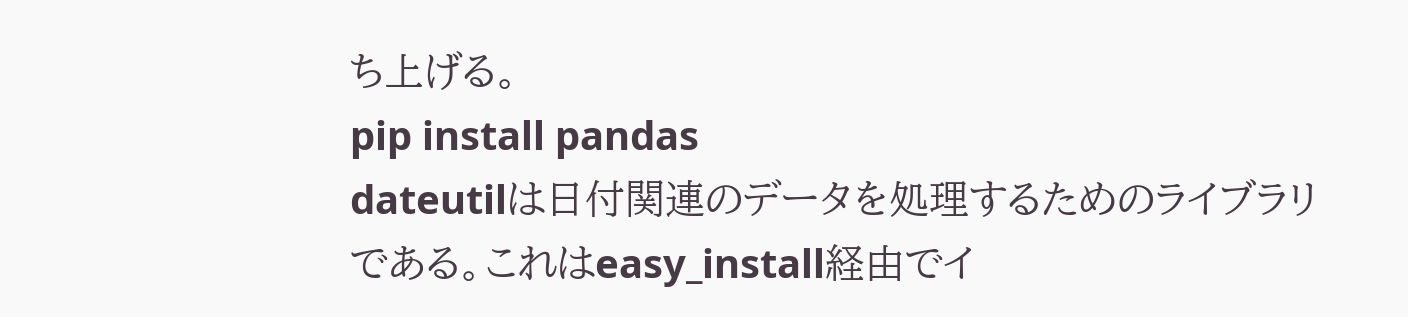ち上げる。
pip install pandas
dateutilは日付関連のデータを処理するためのライブラリである。これはeasy_install経由でイ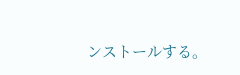ンストールする。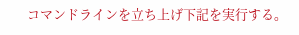コマンドラインを立ち上げ下記を実行する。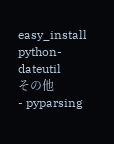easy_install python-dateutil
その他
- pyparsing